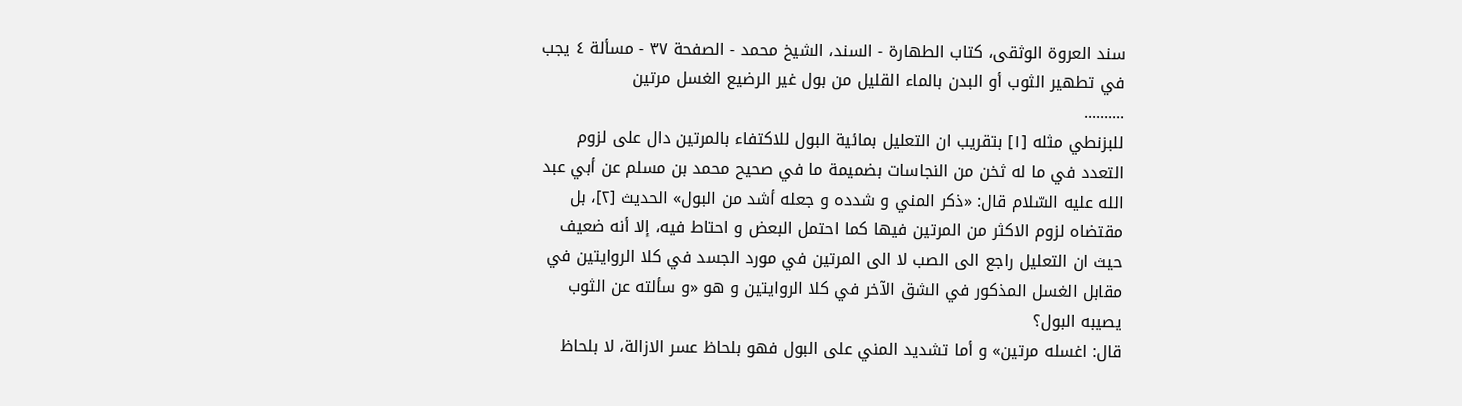سند العروة الوثقى، كتاب الطهارة - السند، الشيخ محمد - الصفحة ٣٧ - مسألة ٤ يجب في تطهير الثوب أو البدن بالماء القليل من بول غير الرضيع الغسل مرتين
..........
للبزنطي مثله [١] بتقريب ان التعليل بمائية البول للاكتفاء بالمرتين دال على لزوم التعدد في ما له ثخن من النجاسات بضميمة ما في صحيح محمد بن مسلم عن أبي عبد الله عليه السّلام قال: «ذكر المني و شدده و جعله أشد من البول» الحديث [٢]، بل مقتضاه لزوم الاكثر من المرتين فيها كما احتمل البعض و احتاط فيه، إلا أنه ضعيف حيث ان التعليل راجع الى الصب لا الى المرتين في مورد الجسد في كلا الروايتين في مقابل الغسل المذكور في الشق الآخر في كلا الروايتين و هو «و سألته عن الثوب يصيبه البول؟
قال: اغسله مرتين» و أما تشديد المني على البول فهو بلحاظ عسر الازالة، لا بلحاظ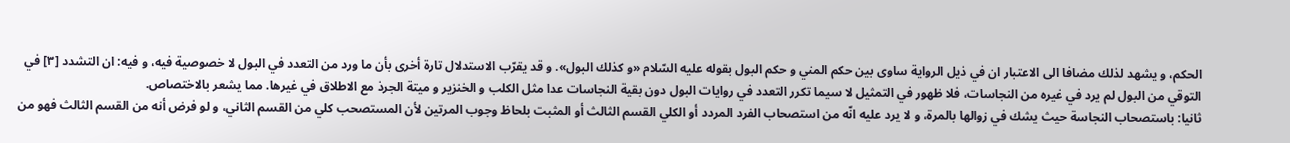الحكم، و يشهد لذلك مضافا الى الاعتبار ان في ذيل الرواية ساوى بين حكم المني و حكم البول بقوله عليه السّلام «و كذلك البول». و قد يقرّب الاستدلال تارة أخرى بأن ما ورد من التعدد في البول لا خصوصية فيه، و فيه: ان التشدد [٣] في التوقي من البول لم يرد في غيره من النجاسات، فلا ظهور في التمثيل لا سيما تكرر التعدد في روايات البول دون بقية النجاسات عدا مثل الكلب و الخنزير و ميتة الجرذ مع الاطلاق في غيرها. مما يشعر بالاختصاص.
ثانيا: باستصحاب النجاسة حيث يشك في زوالها بالمرة، و لا يرد عليه انّه من استصحاب الفرد المردد أو الكلي القسم الثالث أو المثبت بلحاظ وجوب المرتين لأن المستصحب كلي من القسم الثاني، و لو فرض أنه من القسم الثالث فهو من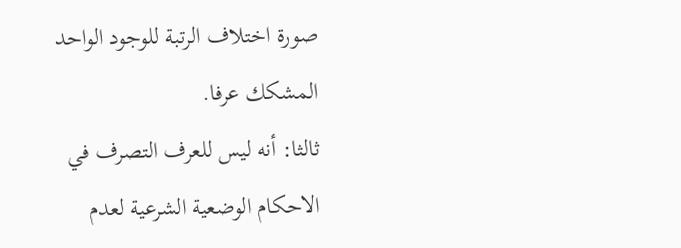صورة اختلاف الرتبة للوجود الواحد المشكك عرفا.
ثالثا: أنه ليس للعرف التصرف في الاحكام الوضعية الشرعية لعدم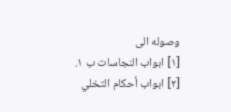وصوله الى
[١] ابواب النجاسات ب ١.
[٢] ابواب أحكام التخلي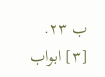ب ٢٣.
[٣] ابواب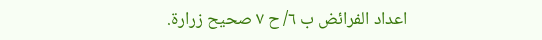اعداد الفرائض ب ٦/ ح ٧ صحيح زرارة.